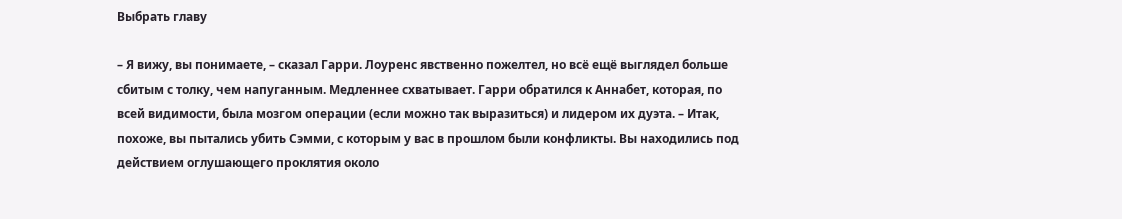Выбрать главу

– Я вижу, вы понимаете, – сказал Гарри. Лоуренс явственно пожелтел, но всё ещё выглядел больше сбитым с толку, чем напуганным. Медленнее схватывает. Гарри обратился к Аннабет, которая, по всей видимости, была мозгом операции (если можно так выразиться) и лидером их дуэта. – Итак, похоже, вы пытались убить Сэмми, с которым у вас в прошлом были конфликты. Вы находились под действием оглушающего проклятия около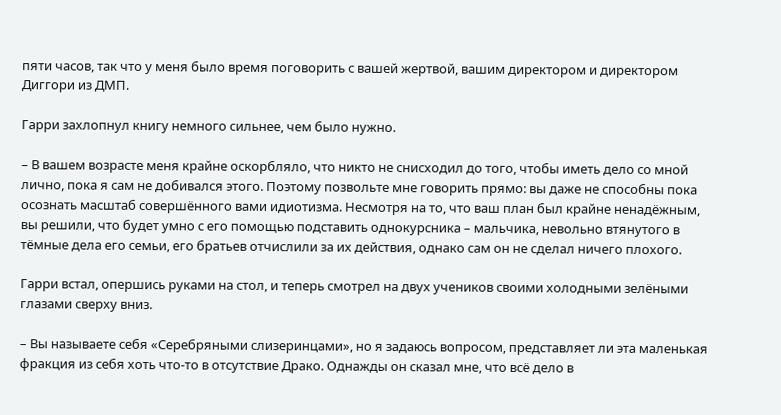пяти часов, так что у меня было время поговорить с вашей жертвой, вашим директором и директором Диггори из ДМП.

Гарри захлопнул книгу немного сильнее, чем было нужно.

– В вашем возрасте меня крайне оскорбляло, что никто не снисходил до того, чтобы иметь дело со мной лично, пока я сам не добивался этого. Поэтому позвольте мне говорить прямо: вы даже не способны пока осознать масштаб совершённого вами идиотизма. Несмотря на то, что ваш план был крайне ненадёжным, вы решили, что будет умно с его помощью подставить однокурсника – мальчика, невольно втянутого в тёмные дела его семьи, его братьев отчислили за их действия, однако сам он не сделал ничего плохого.

Гарри встал, опершись руками на стол, и теперь смотрел на двух учеников своими холодными зелёными глазами сверху вниз.

– Вы называете себя «Серебряными слизеринцами», но я задаюсь вопросом, представляет ли эта маленькая фракция из себя хоть что-то в отсутствие Драко. Однажды он сказал мне, что всё дело в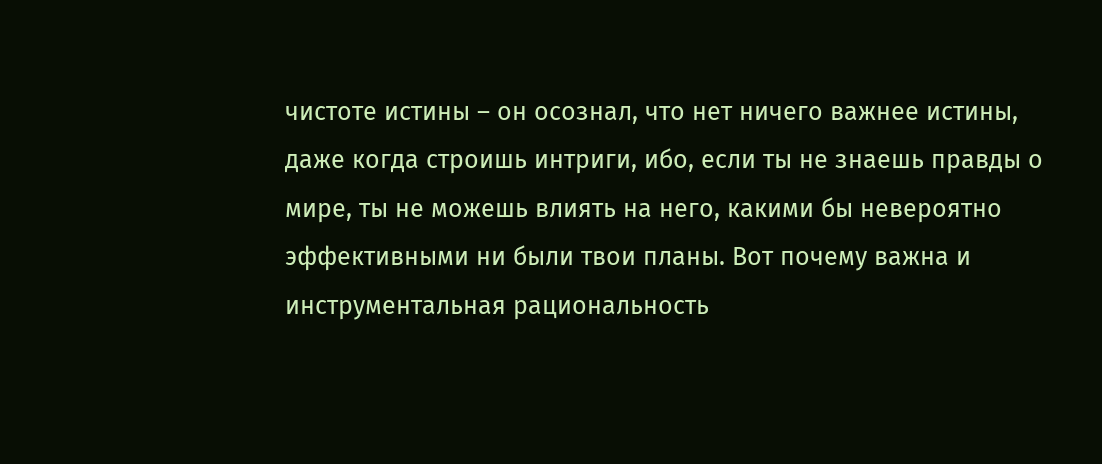чистоте истины – он осознал, что нет ничего важнее истины, даже когда строишь интриги, ибо, если ты не знаешь правды о мире, ты не можешь влиять на него, какими бы невероятно эффективными ни были твои планы. Вот почему важна и инструментальная рациональность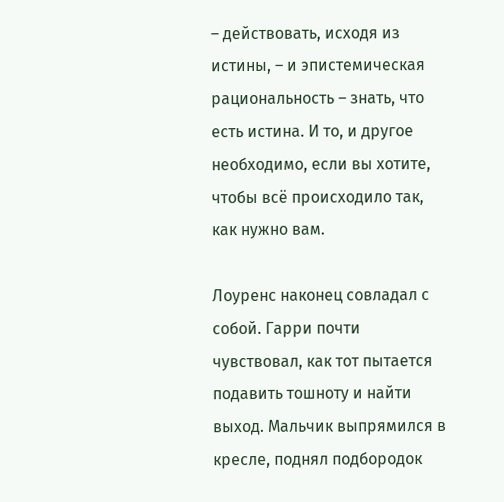– действовать, исходя из истины, – и эпистемическая рациональность – знать, что есть истина. И то, и другое необходимо, если вы хотите, чтобы всё происходило так, как нужно вам.

Лоуренс наконец совладал с собой. Гарри почти чувствовал, как тот пытается подавить тошноту и найти выход. Мальчик выпрямился в кресле, поднял подбородок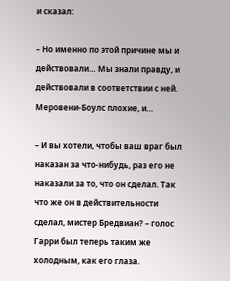и сказал:

– Но именно по этой причине мы и действовали… Мы знали правду, и действовали в соответствии с ней. Меровени-Боулс плохие, и…

– И вы хотели, чтобы ваш враг был наказан за что-нибудь, раз его не наказали за то, что он сделал. Так что же он в действительности сделал, мистер Бредвиан? – голос Гарри был теперь таким же холодным, как его глаза.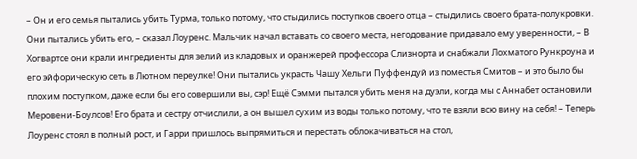– Он и его семья пытались убить Турма, только потому, что стыдились поступков своего отца – стыдились своего брата-полукровки. Они пытались убить его, – сказал Лоуренс. Мальчик начал вставать со своего места, негодование придавало ему уверенности, – В Хогвартсе они крали ингредиенты для зелий из кладовых и оранжерей профессора Слизнорта и снабжали Лохматого Рункроуна и его эйфорическую сеть в Лютном переулке! Они пытались украсть Чашу Хельги Пуффендуй из поместья Смитов – и это было бы плохим поступком, даже если бы его совершили вы, сэр! Ещё Сэмми пытался убить меня на дуэли, когда мы с Аннабет остановили Меровени-Боулсов! Его брата и сестру отчислили, а он вышел сухим из воды только потому, что те взяли всю вину на себя! – Теперь Лоуренс стоял в полный рост, и Гарри пришлось выпрямиться и перестать облокачиваться на стол,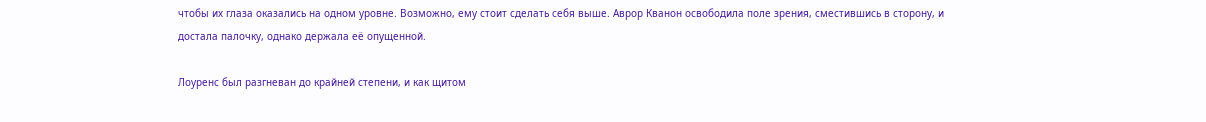чтобы их глаза оказались на одном уровне. Возможно, ему стоит сделать себя выше. Аврор Кванон освободила поле зрения, сместившись в сторону, и достала палочку, однако держала её опущенной.

Лоуренс был разгневан до крайней степени, и как щитом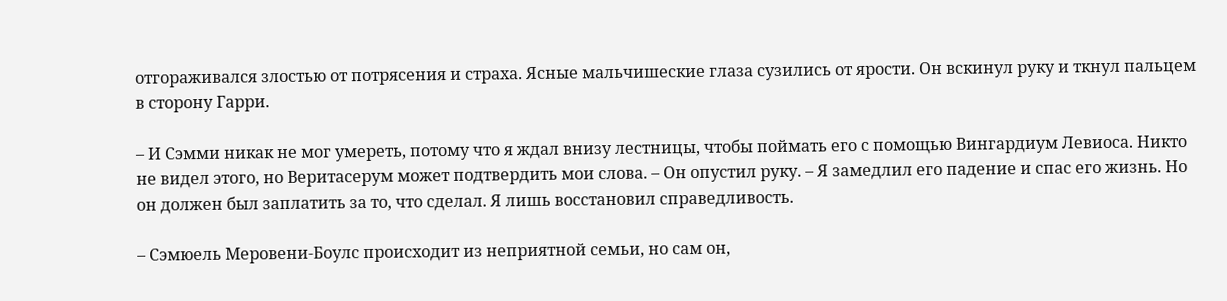отгораживался злостью от потрясения и страха. Ясные мальчишеские глаза сузились от ярости. Он вскинул руку и ткнул пальцем в сторону Гарри.

– И Сэмми никак не мог умереть, потому что я ждал внизу лестницы, чтобы поймать его с помощью Вингардиум Левиоса. Никто не видел этого, но Веритасерум может подтвердить мои слова. – Он опустил руку. – Я замедлил его падение и спас его жизнь. Но он должен был заплатить за то, что сделал. Я лишь восстановил справедливость.

– Сэмюель Меровени-Боулс происходит из неприятной семьи, но сам он,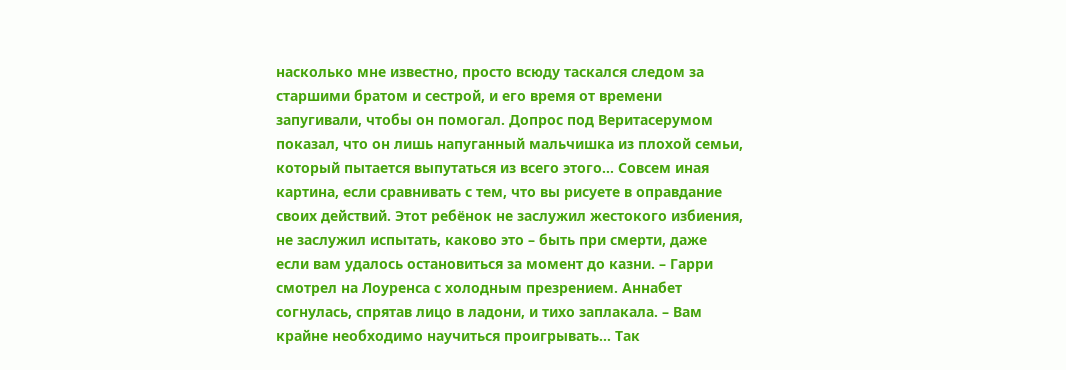насколько мне известно, просто всюду таскался следом за старшими братом и сестрой, и его время от времени запугивали, чтобы он помогал. Допрос под Веритасерумом показал, что он лишь напуганный мальчишка из плохой семьи, который пытается выпутаться из всего этого… Совсем иная картина, если сравнивать с тем, что вы рисуете в оправдание своих действий. Этот ребёнок не заслужил жестокого избиения, не заслужил испытать, каково это – быть при смерти, даже если вам удалось остановиться за момент до казни. – Гарри смотрел на Лоуренса с холодным презрением. Аннабет согнулась, спрятав лицо в ладони, и тихо заплакала. – Вам крайне необходимо научиться проигрывать… Так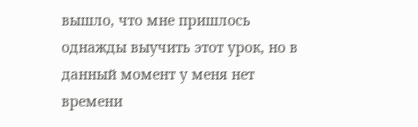вышло, что мне пришлось однажды выучить этот урок, но в данный момент у меня нет времени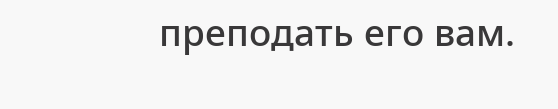преподать его вам.